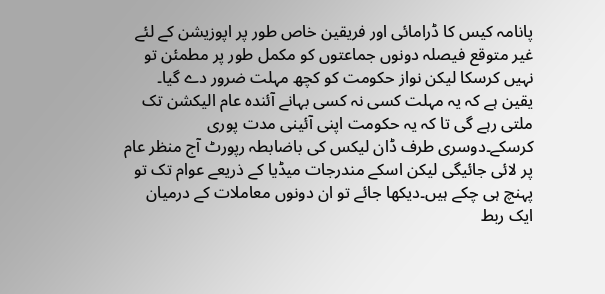پانامہ کیس کا ڈرامائی اور فریقین خاص طور پر اپوزیشن کے لئے غیر متوقع فیصلہ دونوں جماعتوں کو مکمل طور پر مطمئن تو نہیں کرسکا لیکن نواز حکومت کو کچھ مہلت ضرور دے گیا۔ یقین ہے کہ یہ مہلت کسی نہ کسی بہانے آئندہ عام الیکشن تک ملتی رہے گی تا کہ یہ حکومت اپنی آئینی مدت پوری کرسکے۔دوسری طرف ڈان لیکس کی باضابطہ رپورٹ آج منظر عام پر لائی جائیگی لیکن اسکے مندرجات میڈیا کے ذریعے عوام تک تو پہنچ ہی چکے ہیں۔دیکھا جائے تو ان دونوں معاملات کے درمیان ایک ربط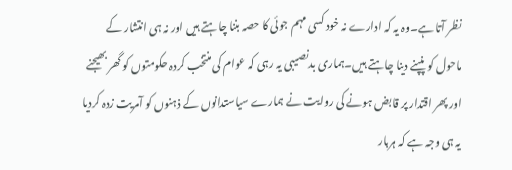نظر آتا ہے۔وہ یہ کہ ادارے نہ خود کسی مہم جوئی کا حصہ بننا چاہتے ہیں اور نہ ہی انتشار کے ماحول کو پنپنے دینا چاہتے ہیں۔ہماری بدنصیبی یہ رہی کہ عوام کی منتخب کردہ حکومتوں کو گھر بھیجنے اور پھر اقتدار پر قابض ہونے کی روایت نے ہمارے سیاستدانوں کے ذہنوں کو آمریت زدہ کردیا یہ ہی وجہ ہے کہ ہربار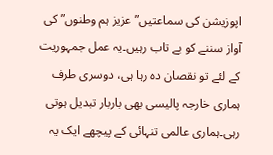اپوزیشن کی سماعتیں”عزیز ہم وطنوں” کی آواز سننے کو بے تاب رہیں۔یہ عمل جمہوریت کے لئے تو نقصان دہ رہا ہی، دوسری طرف ہماری خارجہ پالیسی بھی باربار تبدیل ہوتی رہی۔ہماری عالمی تنہائی کے پیچھے ایک یہ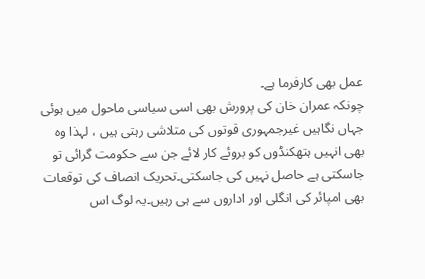عمل بھی کارفرما ہے۔
چونکہ عمران خان کی پرورش بھی اسی سیاسی ماحول میں ہوئی جہاں نگاہیں غیرجمہوری قوتوں کی متلاشی رہتی ہیں ، لہذا وہ بھی انہیں ہتھکنڈوں کو بروئے کار لائے جن سے حکومت گرائی تو جاسکتی ہے حاصل نہیں کی جاسکتی۔تحریک انصاف کی توقعات بھی امپائر کی انگلی اور اداروں سے ہی رہیں۔یہ لوگ اس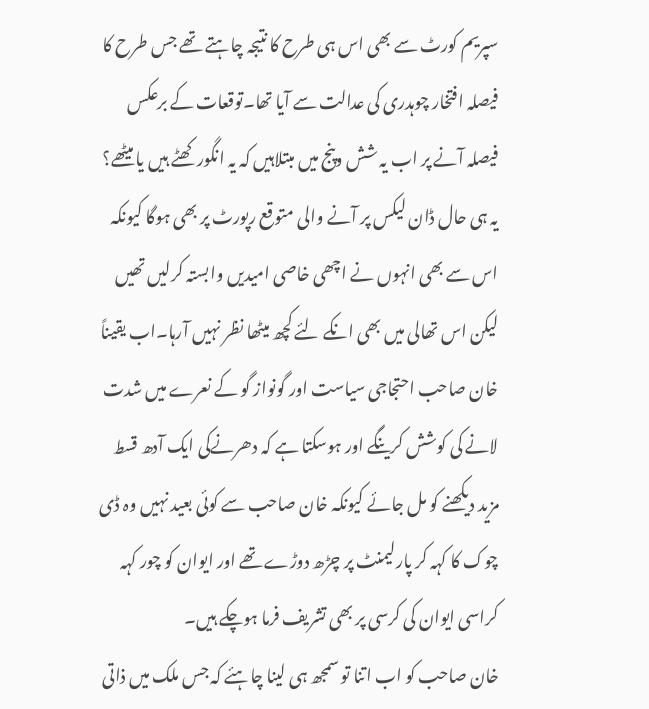سپریم کورٹ سے بھی اس ہی طرح کا نتیجہ چاہتے تھے جس طرح کا فیصلہ افتخار چوہدری کی عدالت سے آیا تھا۔توقعات کے برعکس فیصلہ آنے پر اب یہ شش وپنج میں مبتلاہیں کہ یہ انگور کھٹے ہیں یا میٹھے؟ یہ ہی حال ڈان لیکس پر آنے والی متوقع رپورٹ پر بھی ہوگا کیونکہ اس سے بھی انہوں نے اچھی خاصی امیدیں وابستہ کرلیں تھیں لیکن اس تھالی میں بھی انکے لئے کچھ میٹھا نظر نہیں آرہا۔اب یقیناً خان صاحب احتجاجی سیاست اور گونواز گو کے نعرے میں شدت لانے کی کوشش کرینگے اور ہوسکتا ہے کہ دھرنےکی ایک آدھ قسط مزید دیکھنے کو مل جائے کیونکہ خان صاحب سے کوئی بعید نہیں وہ ڈی چوک کا کہہ کر پارلیمنٹ پر چڑھ دوڑے تھے اور ایوان کو چور کہہ کراسی ایوان کی کرسی پر بھی تشریف فرما ہوچکے ہیں۔
خان صاحب کو اب اتنا تو سمجھ ہی لینا چاہئے کہ جس ملک میں ذاتی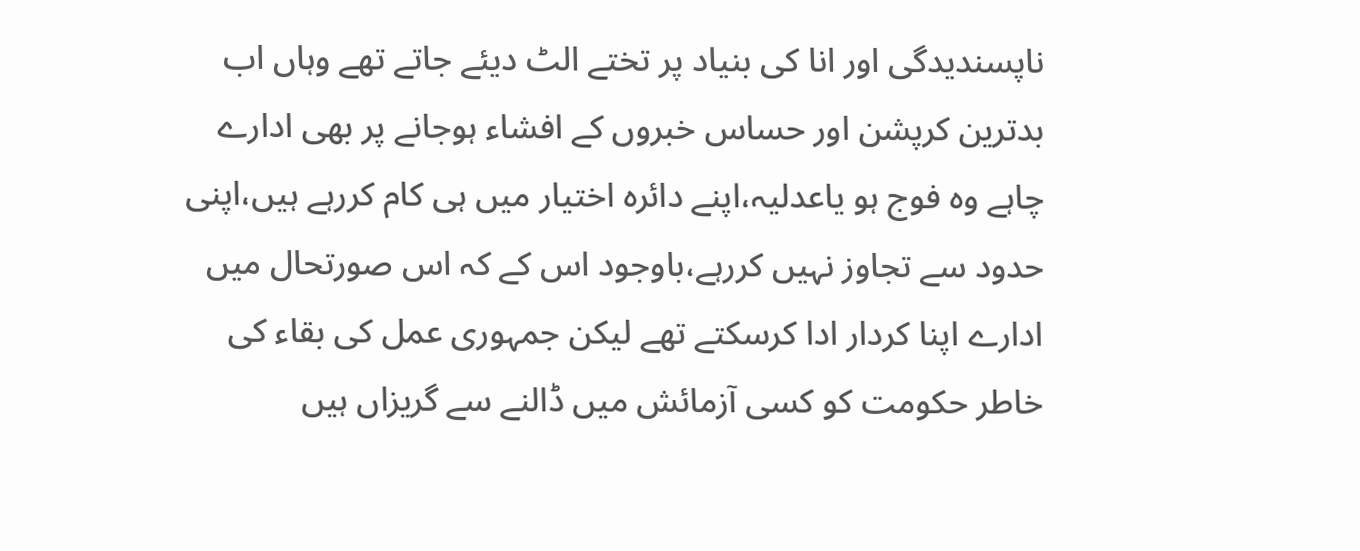ناپسندیدگی اور انا کی بنیاد پر تختے الٹ دیئے جاتے تھے وہاں اب بدترین کرپشن اور حساس خبروں کے افشاء ہوجانے پر بھی ادارے چاہے وہ فوج ہو یاعدلیہ،اپنے دائرہ اختیار میں ہی کام کررہے ہیں،اپنی حدود سے تجاوز نہیں کررہے،باوجود اس کے کہ اس صورتحال میں ادارے اپنا کردار ادا کرسکتے تھے لیکن جمہوری عمل کی بقاء کی خاطر حکومت کو کسی آزمائش میں ڈالنے سے گریزاں ہیں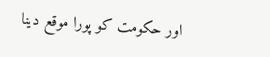اور حکومت کو پورا موقع دینا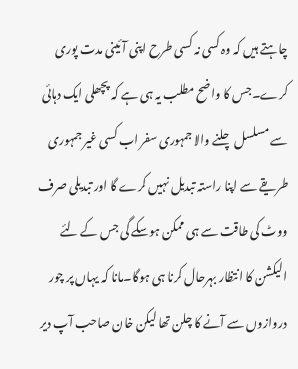چاہتے ہیں کہ وہ کسی نہ کسی طرح اپنی آئینی مدت پوری کرے۔جس کا واضح مطلب یہ ہی ہے کہ پچھلی ایک دہائی سے مسلسل چلنے والا جمہوری سفر اب کسی غیر جمہوری طریقے سے اپنا راستہ تبدیل نہیں کرے گا اور تبدیلی صرف ووٹ کی طاقت سے ہی ممکن ہوسکے گی جس کے لئے الیکشن کا انتظار بہرحال کرنا ہی ہوگا۔مانا کہ یہاں پر چور دروازوں سے آنے کا چلن تھا لیکن خان صاحب آپ دیر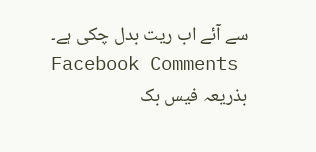سے آئے اب ریت بدل چکی ہے۔
Facebook Comments
بذریعہ فیس بک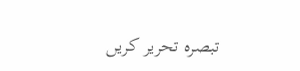تبصرہ تحریر کریں